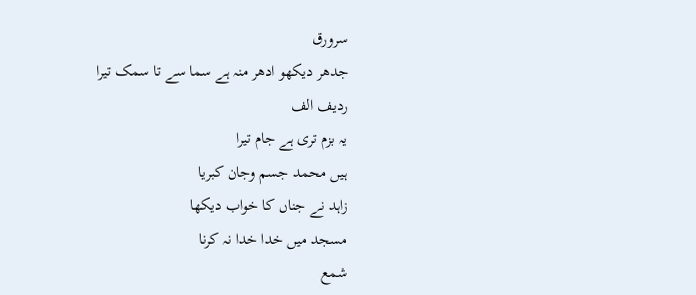سرورق
جدھر دیکھو ادھر منہ ہے سما سے تا سمک تیرا
ردیف الف
یہ بزم تری ہے جام تیرا
ہیں محمد جسم وجان کبریا
زاہد نے جناں کا خواب دیکھا
مسجد میں خدا خدا نہ کرنا
شمع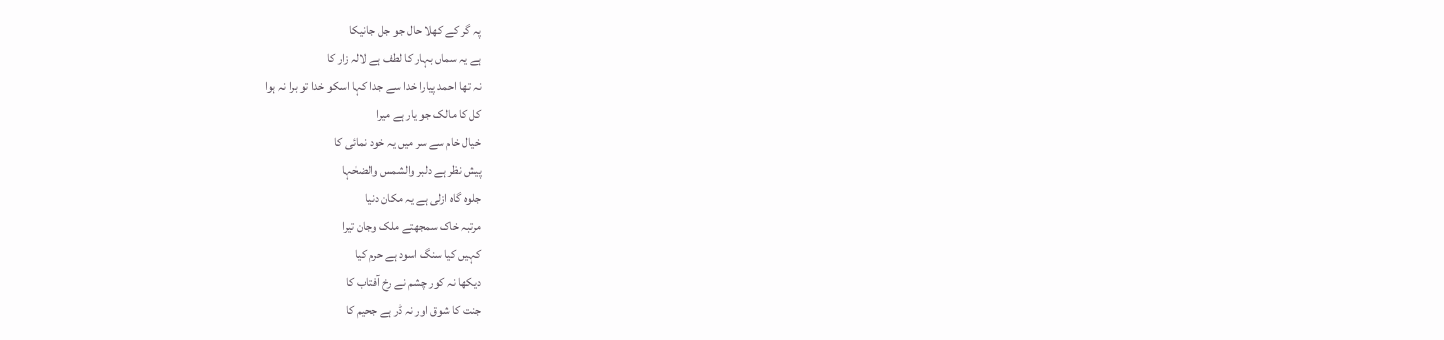پہ گر کے کھلا حال جو جل جانیکا
ہے یہ سماں بہار کا لطف ہے لالہ زار کا
نہ تھا احمد پیارا خدا سے جدا کہا اسکو خدا تو برا نہ ہوا
کل کا مالک جو یار ہے میرا
خیال خام سے سر میں یہ خود نمائی کا
پیش نظر ہے دلبر والشمس والضحٰہا
جلوہ گاہ ازلی ہے یہ مکان دنیا
مرتبہ خاک سمجھتے ملک وجان تیرا
کہیں کیا سنگ اسود ہے حرم کیا
دیکھا نہ کور چشم نے رخ آفتاب کا
جنت کا شوق اور نہ ڈر ہے جحیم کا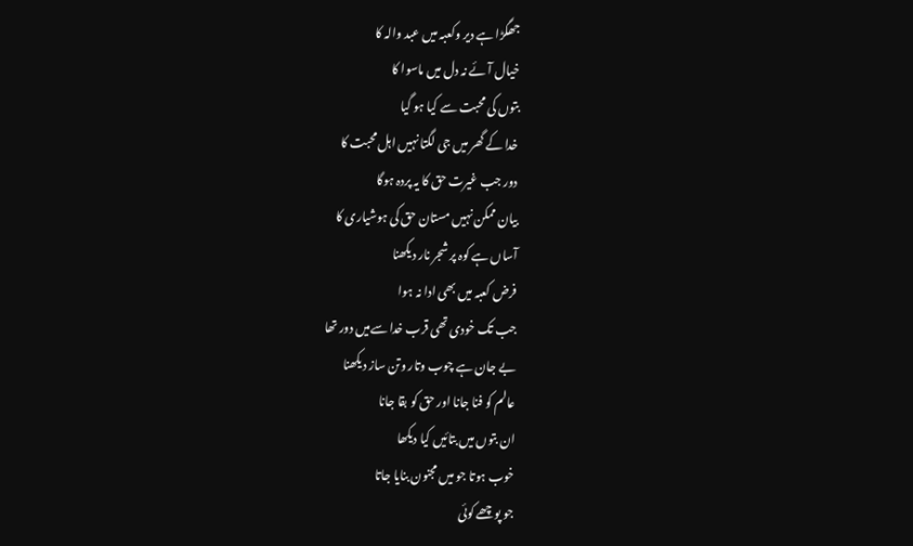جھگڑا ہے دیر وکعبہ میں عبد والہ کا
خیال آئے نہ دل میں ماسوا کا
بتوں کی محبت سے کیا ہو گیا
خدا کے گھر میں جی لگتا نہیں اہل محبت کا
دور جب غیرت حق کا یہ پردہ ہوگا
بیان ممکن نہیں مستان حق کی ہوشیاری کا
آساں ہے کوہ پر شجر نار دیکھنا
فرض کعبہ میں بھی ادا نہ ہوا
جب تک خودی تھی قرب خدا سےمیں دور تھا
بے جان ہے چوب وتار وتن ساز دیکھنا
عالم کو فنا جانا اور حق کو بقا جانا
ان بتوں میں بتائیں کیا دیکھا
خوب ہوتا جو میں مجنون بنایا جاتا
جو پوچھے کوئی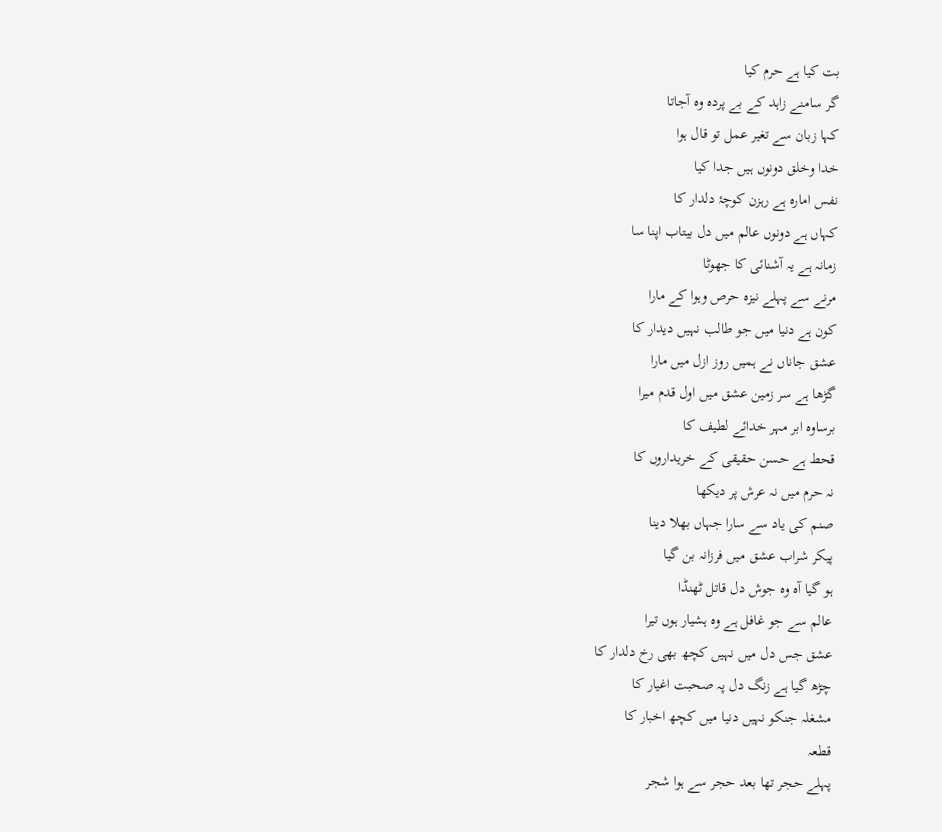بت کیا ہے حرم کیا
گر سامنے زاہد کے بے پردہ وہ آجاتا
کہا زبان سے تغیر عمل تو قال ہوا
خدا وخلق دونوں ہیں جدا کیا
نفس امارہ ہے رہزن کوچۂ دلدار کا
کہاں ہے دونوں عالم میں دل بیتاب اپنا سا
زمانہ ہے یہ آشنائی کا جھوٹا
مرنے سے پہلے نیزہ حرص وہوا کے مارا
کون ہے دنیا میں جو طالب نہیں دیدار کا
عشق جاناں نے ہمیں روز ازل میں مارا
گڑھا ہے سر زمین عشق میں اول قدم میرا
برساوہ ابر مہر خدائے لطیف کا
قحط ہے حسن حقیقی کے خریداروں کا
نہ حرم میں نہ عرش پر دیکھا
صنم کی یاد سے سارا جہاں بھلا دینا
پیکر شراب عشق میں فرزانہ بن گیا
ہو گیا آہ وہ جوش دل قاتل ٹھنڈا
عالم سے جو غافل ہے وہ ہشیار ہوں تیرا
عشق جس دل میں نہیں کچھ بھی رخ دلدار کا
چڑھ گیا ہے زنگ دل پہ صحبت اغیار کا
مشغلہ جنکو نہیں دنیا میں کچھ اخبار کا
قطعہ
پہلے حجر تھا بعد حجر سے ہوا شجر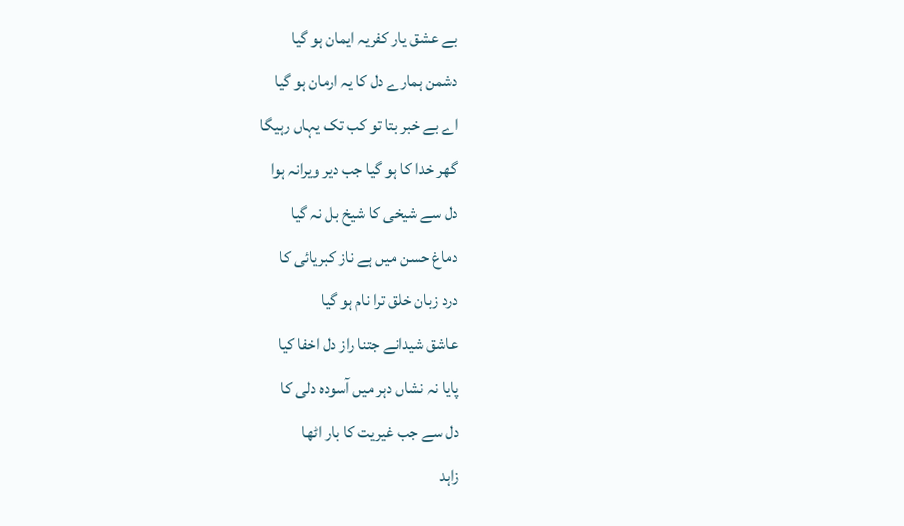بے عشق یار کفریہ ایمان ہو گیا
دشمن ہمارے دل کا یہ ارمان ہو گیا
اے بے خبر بتا تو کب تک یہاں رہیگا
گھر خدا کا ہو گیا جب دیر ویرانہ ہوا
دل سے شیخی کا شیخ بل نہ گیا
دماغ حسن میں ہے ناز کبریائی کا
درد زبان خلق ترا نام ہو گیا
عاشق شیدانے جتنا راز دل اخفا کیا
پایا نہ نشاں دہر میں آسودہ دلی کا
دل سے جب غیریت کا بار اٹھا
زاہد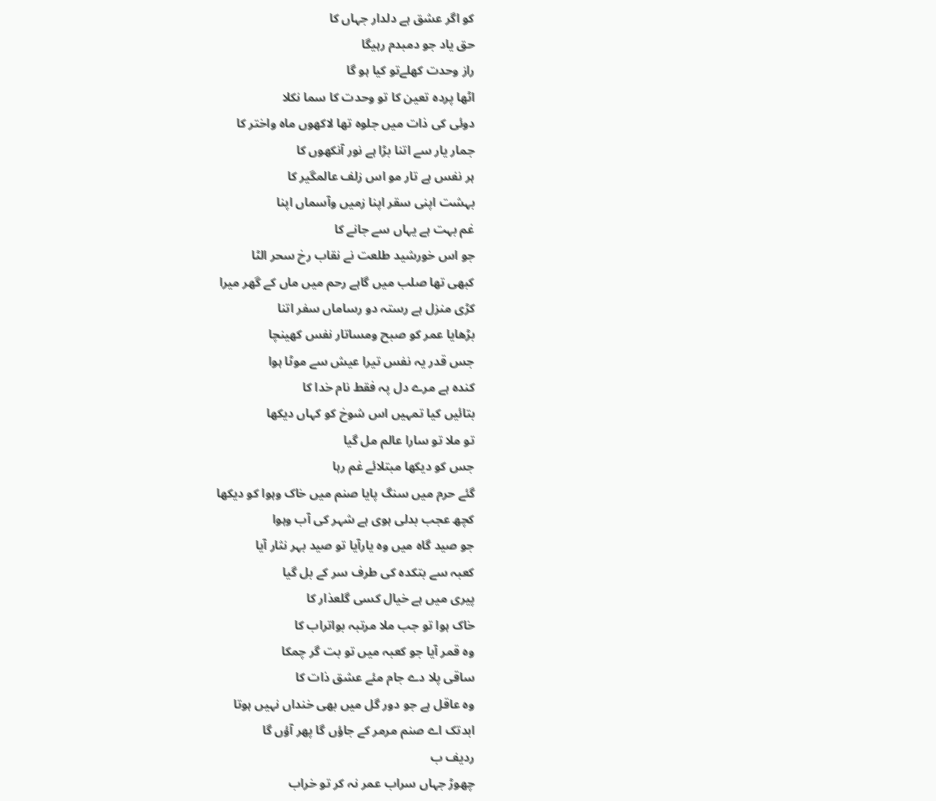کو اگر عشق ہے دلدار جہاں کا
حق یاد جو دمبدم رہیگا
راز وحدت کھلےتو کیا ہو گا
اٹھا پردہ تعین کا تو وحدت کا سما نکلا
دوئی کی ذات میں جلوہ تھا لاکھوں ماہ واختر کا
جمار یار سے اتنا بڑا ہے نور آنکھوں کا
ہر نفس ہے تار مو اس زلف عالمگیر کا
بہشت اپنی سقر اپنا زمیں وآسماں اپنا
غم بہت ہے یہاں سے جانے کا
جو اس خورشید طلعت نے نقاب رخ سحر الٹا
کبھی تھا صلب میں گاہے رحم میں ماں کے گھر میرا
کڑی منزل ہے رستہ دو رساماں سفر اتنا
بڑھایا عمر کو صبح ومساتار نفس کھینچا
جس قدر یہ نفس تیرا عیش سے موٹا ہوا
کندہ ہے مرے دل پہ فقط نام خدا کا
بتائیں کیا تمہیں اس شوخ کو کہاں دیکھا
تو ملا تو سارا عالم مل گیا
جس کو دیکھا مبتلائے غم رہا
گئے حرم میں سنگ پایا صنم میں خاک وہوا کو دیکھا
کچھ عجب بدلی ہوی ہے شہر کی آب وہوا
جو صید گاہ میں وہ یارآیا تو صید بہر نثار آیا
کعبہ سے بتکدہ کی طرف سر کے بل گیا
پیری میں ہے خیال کسی گلعذار کا
خاک ہوا تو جب ملا مرتبہ بواتراب کا
وہ قمر آیا جو کعبہ میں تو بت گر چمکا
ساقی پلا دے جام مئے عشق ذات کا
وہ عاقل ہے جو دور گل میں بھی خنداں نہیں ہوتا
ابدتک اے صنم مرمر کے جاؤں گا پھر آؤں گا
ردیف ب
چھوڑ جہاں سراب عمر نہ کر تو خراب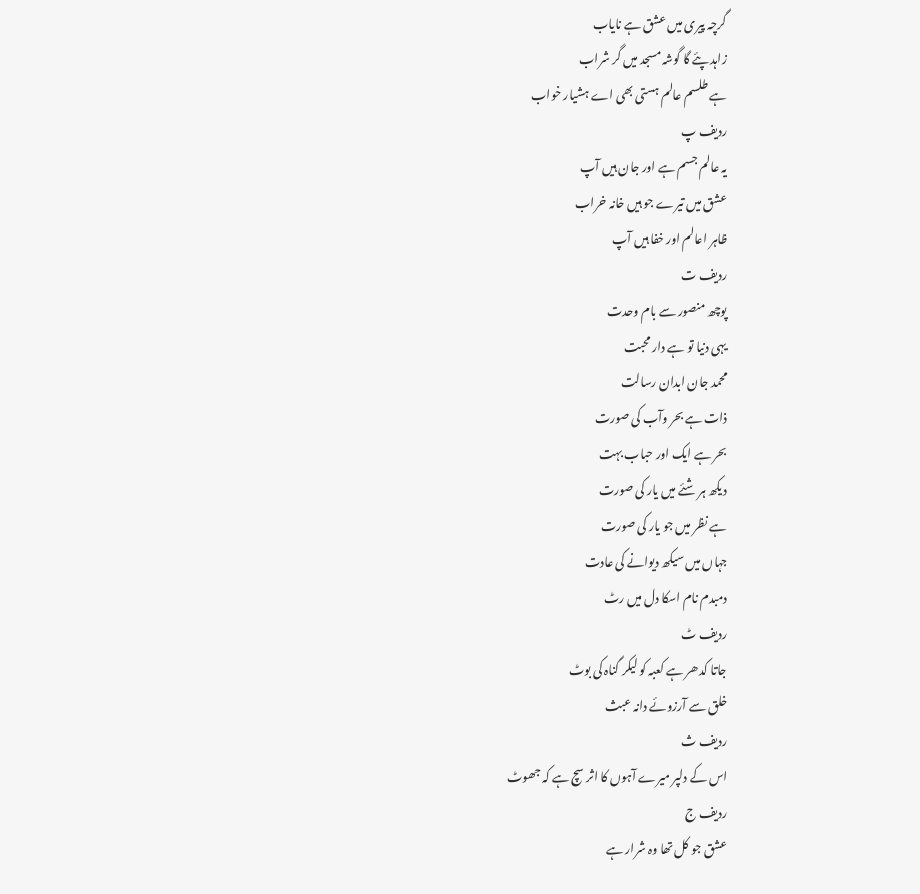گرچہ پیری میں عشق ہے نایاب
زاہد پئے گا گوشہ مسجد میں گر شراب
ہے طلسم عالم ہستی بھی اے ہشیار خواب
ردیف پ
یہ عالم جسم ہے اور جان ہیں آپ
عشق میں تیرے جو ہیں خانہ خراب
ظاہر اعالم اور خفا ہیں آپ
ردیف ت
پوچھ منصور سے بام وحدت
یہی دنیا تو ہے دار محبت
محمد جان ابدان رسالت
ذات ہے بحر وآب کی صورت
بحر ہے ایک اور حباب بہت
دیکھ ہر شئے میں یار کی صورت
ہے نظر میں جو یار کی صورت
جہاں میں سیکھ دیوانے کی عادت
دمبدم نام اسکا دل میں رٹ
ردیف ٹ
جاتا کدھر ہے کعبہ کو لیکر گناہ کی بوٹ
خلق سے آرزوئے دانہ عبث
ردیف ث
اس کے دلپر میرے آہوں کا اثر سچ ہے کہ جھوٹ
ردیف ج
عشق جو کل تھا وہ شرار ہے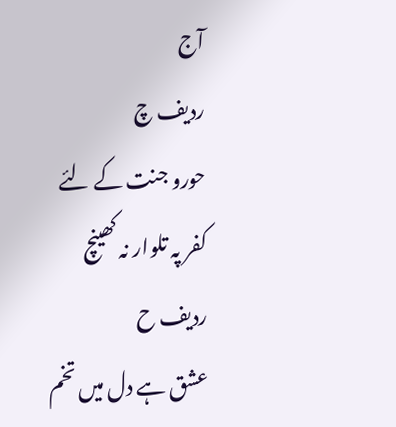آج
ردیف چ
حورو جنت کے لئے کفر پہ تلوار نہ کھینچ
ردیف ح
عشق ہے دل میں تخم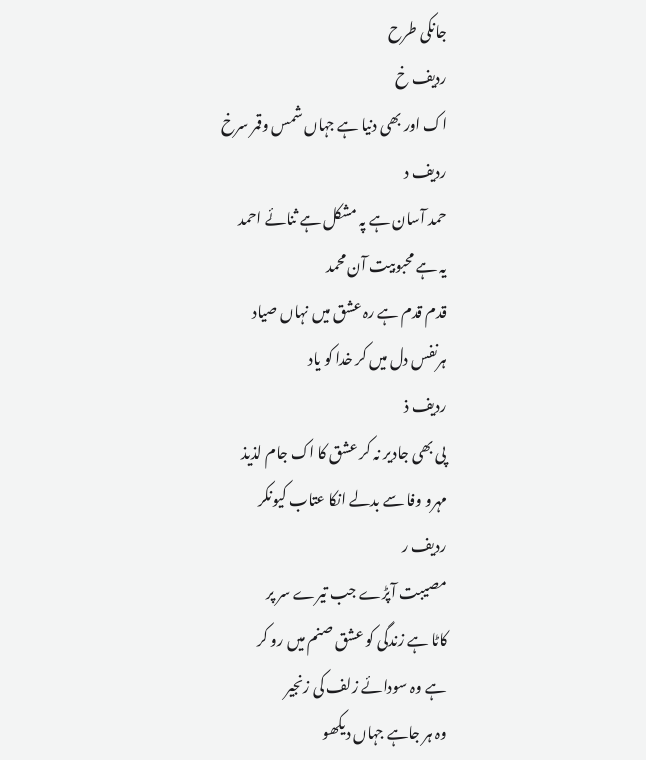جانکی طرح
ردیف خ
اک اور بھی دنیا ہے جہاں شمس وقمر سرخ
ردیف د
حمد آسان ہے پہ مشکل ہے ثنائے احمد
یہ ہے محبوبیت آن محمد
قدم قدم ہے رہ عشق میں نہاں صیاد
ہرنفس دل میں کر خدا کو یاد
ردیف ذ
پی بھی جادیر نہ کر عشق کا اک جام لذیذ
مہرو وفا سے بدلے انکا عتاب کیونکر
ردیف ر
مصیبت آپڑے جب تیرے سر پر
کاٹا ہے زندگی کو عشق صنم میں رو کر
ہے وہ سودائے زلف کی زنجیر
وہ ہر جاہے جہاں دیکھو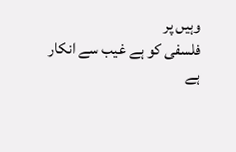وہیں پر
فلسفی کو ہے غیب سے انکار
ہے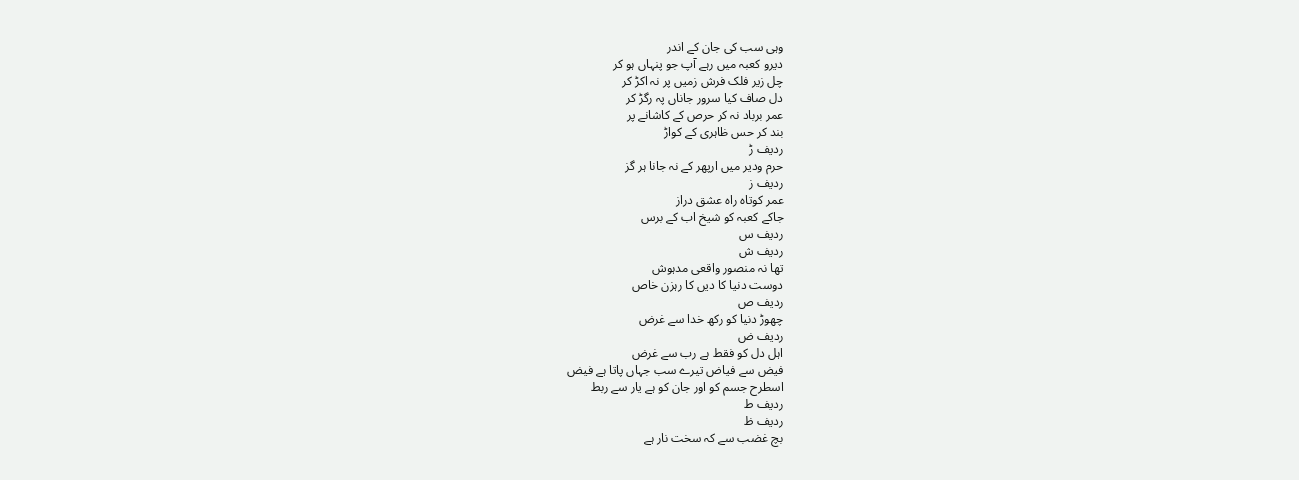وہی سب کی جان کے اندر
دیرو کعبہ میں رہے آپ جو پنہاں ہو کر
چل زیر فلک فرش زمیں پر نہ اکڑ کر
دل صاف کیا سرور جاناں پہ رگڑ کر
عمر برباد نہ کر حرص کے کاشانے پر
بند کر حس ظاہری کے کواڑ
ردیف ڑ
حرم ودیر میں ارپھر کے نہ جانا ہر گز
ردیف ز
عمر کوتاہ راہ عشق دراز
جاکے کعبہ کو شیخ اب کے برس
ردیف س
ردیف ش
تھا نہ منصور واقعی مدہوش
دوست دنیا کا دیں کا رہزن خاص
ردیف ص
چھوڑ دنیا کو رکھ خدا سے غرض
ردیف ض
اہل دل کو فقط ہے رب سے غرض
فیض سے فیاض تیرے سب جہاں پاتا ہے فیض
اسطرح جسم کو اور جان کو ہے یار سے ربط
ردیف ط
ردیف ظ
بچ غضب سے کہ سخت نار ہے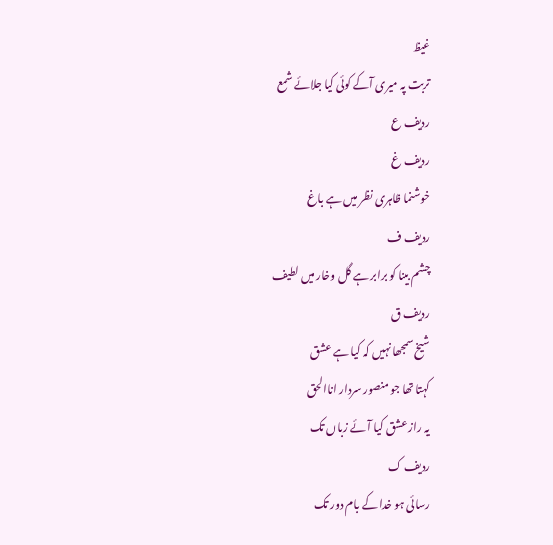غیظ
تربت پہ میری آکے کوئی کیا جلائے شمع
ردیف ع
ردیف غ
خوشنما ظاہری نظر میں ہے باغ
ردیف ف
چشم بینا کو برابر ہے گل وخار میں لطیف
ردیف ق
شیخ سمجھا نہیں کہ کیا ہے عشق
کہتا تھا جو منصور سردار اناالحق
یہ راز عشق کیا آئے زباں تک
ردیف ک
رسائی ہو خدا کے بام دور تک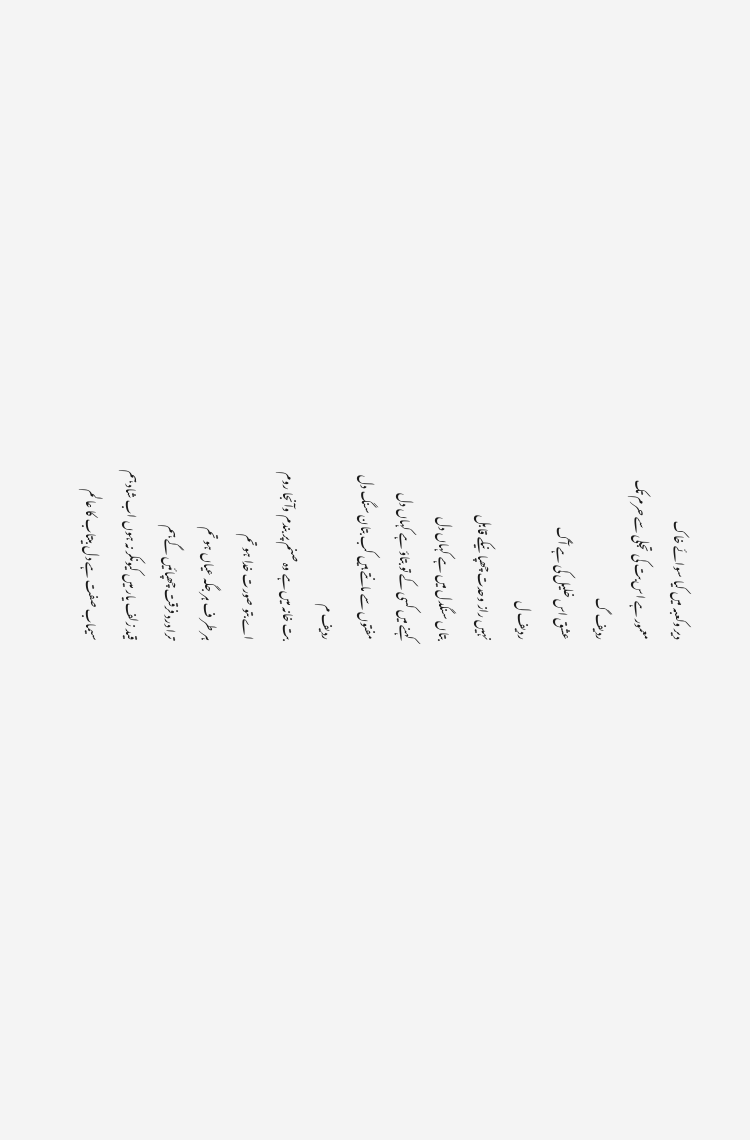دیر وکعبہ میں کیا سوائے خاک
معمور ہے اس بت کی تجلی سے حرم تک
ردیف گ
عشق اس خلیل کی ہے آگ
ردیف ل
نہیں راز وحدت چھپا نیکے قابل
بتاں سنگدل میں ہے کہاں دل
کہنے میں کسی کے تو بتاؤ ہے کہاں دل
مفتوں سے مانتے ہیں کب بتان سنگ دل
ردیف م
بت خانہ میں ہے وہ صنم پر بندم وآنجا روم
اے بتو صورت خدا ہو تم
ہر طر ف ہر جگہ عیاں ہو تم
ترا درد فرقت چھپائیں گے ہم
قید زلف یار میں کیونکر نہ ہوں اب شاد ہم
سیماب صفت ہے دل بیتاب کا عالم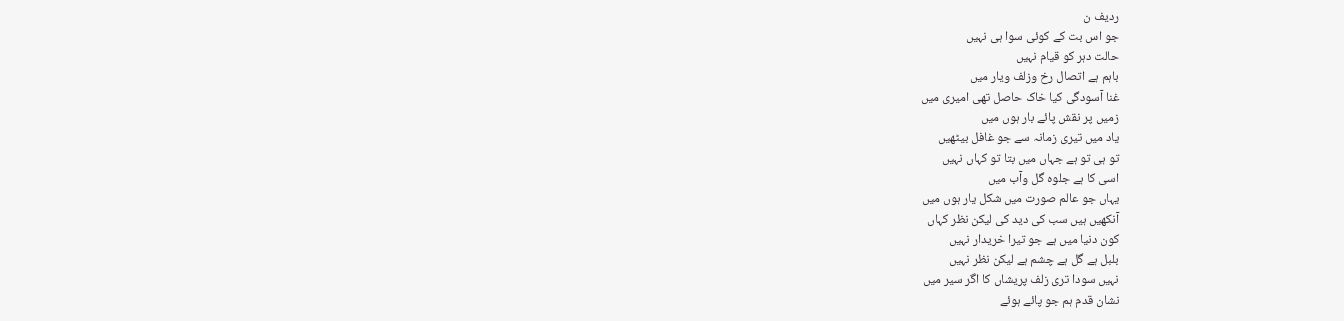ردیف ن
جو اس بت کے کوئی سوا ہی نہیں
حالت دہر کو قیام نہیں
باہم ہے اتصال رخ وزلف ویار میں
غنا آسودگی کیا خاک حاصل تھی امیری میں
زمیں پر نقش پائے بار ہوں میں
یاد میں تیری زمانہ سے جو غافل بیٹھیں
تو ہی تو ہے جہاں میں بتا تو کہاں نہیں
اسی کا ہے جلوہ گل وآب میں
یہاں جو عالم صورت میں شکل یار ہوں میں
آنکھیں ہیں سب کی دید کی لیکن نظر کہاں
کون دنیا میں ہے جو تیرا خریدار نہیں
بلبل ہے گل ہے چشم ہے لیکن نظر نہیں
نہیں سودا تری زلف پریشاں کا اگر سیر میں
نشان قدم ہم جو پائے ہوئے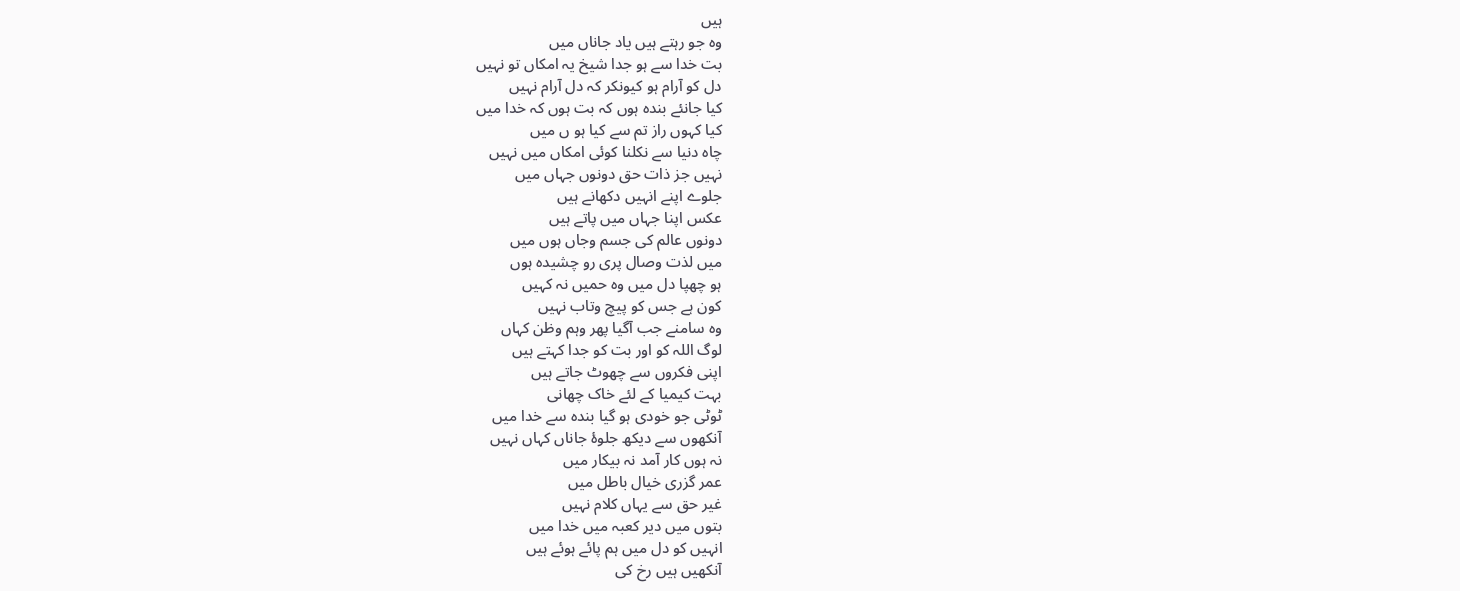ہیں
وہ جو رہتے ہیں یاد جاناں میں
بت خدا سے ہو جدا شیخ یہ امکاں تو نہیں
دل کو آرام ہو کیونکر کہ دل آرام نہیں
کیا جانئے بندہ ہوں کہ بت ہوں کہ خدا میں
کیا کہوں راز تم سے کیا ہو ں میں
چاہ دنیا سے نکلنا کوئی امکاں میں نہیں
نہیں جز ذات حق دونوں جہاں میں
جلوے اپنے انہیں دکھانے ہیں
عکس اپنا جہاں میں پاتے ہیں
دونوں عالم کی جسم وجاں ہوں میں
میں لذت وصال پری رو چشیدہ ہوں
ہو چھپا دل میں وہ حمیں نہ کہیں
کون ہے جس کو پیچ وتاب نہیں
وہ سامنے جب آگیا پھر وہم وظن کہاں
لوگ اللہ کو اور بت کو جدا کہتے ہیں
اپنی فکروں سے چھوٹ جاتے ہیں
بہت کیمیا کے لئے خاک چھانی
ٹوٹی جو خودی ہو گیا بندہ سے خدا میں
آنکھوں سے دیکھ جلوۂ جاناں کہاں نہیں
نہ ہوں کار آمد نہ بیکار میں
عمر گزری خیال باطل میں
غیر حق سے یہاں کلام نہیں
بتوں میں دیر کعبہ میں خدا میں
انہیں کو دل میں ہم پائے ہوئے ہیں
آنکھیں ہیں رخ کی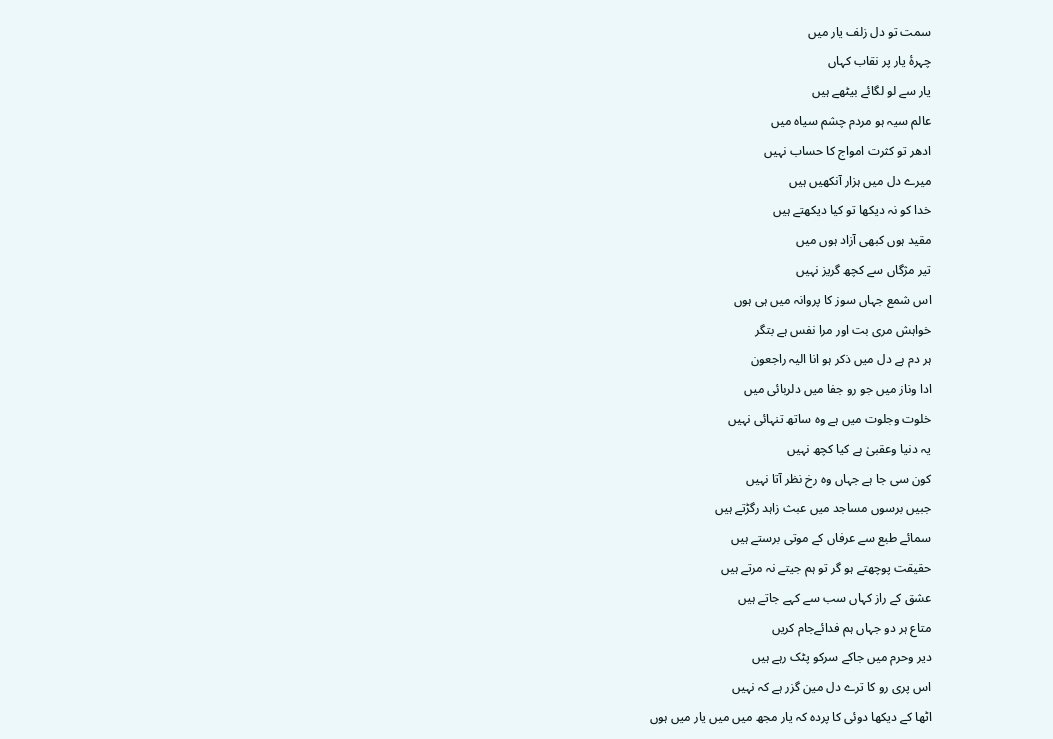سمت تو دل زلف یار میں
چہرۂ یار پر نقاب کہاں
یار سے لو لگائے بیٹھے ہیں
عالم سیہ ہو مردم چشم سیاہ میں
ادھر تو کثرت امواج کا حساب نہیں
میرے دل میں ہزار آنکھیں ہیں
خدا کو نہ دیکھا تو کیا دیکھتے ہیں
مقید ہوں کبھی آزاد ہوں میں
تیر مژگاں سے کچھ گریز نہیں
اس شمع جہاں سوز کا پروانہ میں ہی ہوں
خواہش مری بت اور مرا نفس ہے بتگر
ہر دم ہے دل میں ذکر ہو انا الیہ راجعون
ادا وناز میں جو رو جفا میں دلربائی میں
خلوت وجلوت میں ہے وہ ساتھ تنہائی نہیں
یہ دنیا وعقبیٰ ہے کیا کچھ نہیں
کون سی جا ہے جہاں وہ رخ نظر آتا نہیں
جبیں برسوں مساجد میں عبث زاہد رگڑتے ہیں
سمائے طبع سے عرفاں کے موتی برستے ہیں
حقیقت پوچھتے ہو گر تو ہم جیتے نہ مرتے ہیں
عشق کے راز کہاں سب سے کہے جاتے ہیں
متاع ہر دو جہاں ہم فدائےجام کریں
دیر وحرم میں جاکے سرکو پٹک رہے ہیں
اس پری رو کا ترے دل مین گزر ہے کہ نہیں
اٹھا کے دیکھا دوئی کا پردہ کہ یار مجھ میں میں یار میں ہوں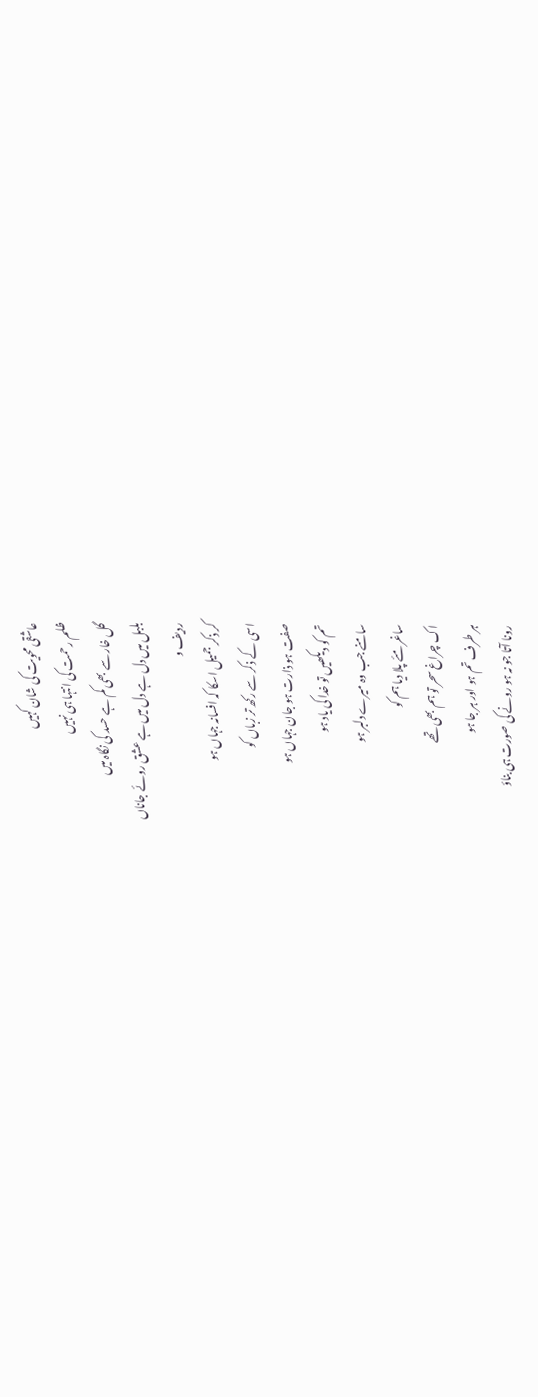عاشقی محویت کی شان کہیں
ظلم رحمت کی انتہا ہی نہیں
گل خار سے بھی کم ہے حسد کی نگاہ میں
بلبل میں دل ہے دل میں ہے عشق روئے جاناں
ردیف و
کر ذکر جمیل اسکا کہ افسانہ جہاں ہو
اسی کے ذکر سے رکھ تر زباں کو
صفت ہو ذارت ہو جان جہاں ہو
تم کو دیکھیں تو خدا کی یاد ہو
سامنے جب وہ میرے دلبر ہو
ساغر مئے پلا دیا ہم کو
اک چراغ سحر تو ہم بھی تھے
ہر طرف تم ہو اور ہر جا ہو
رونا آتا جو نہ ہو رونے کی صورت ہی بناؤ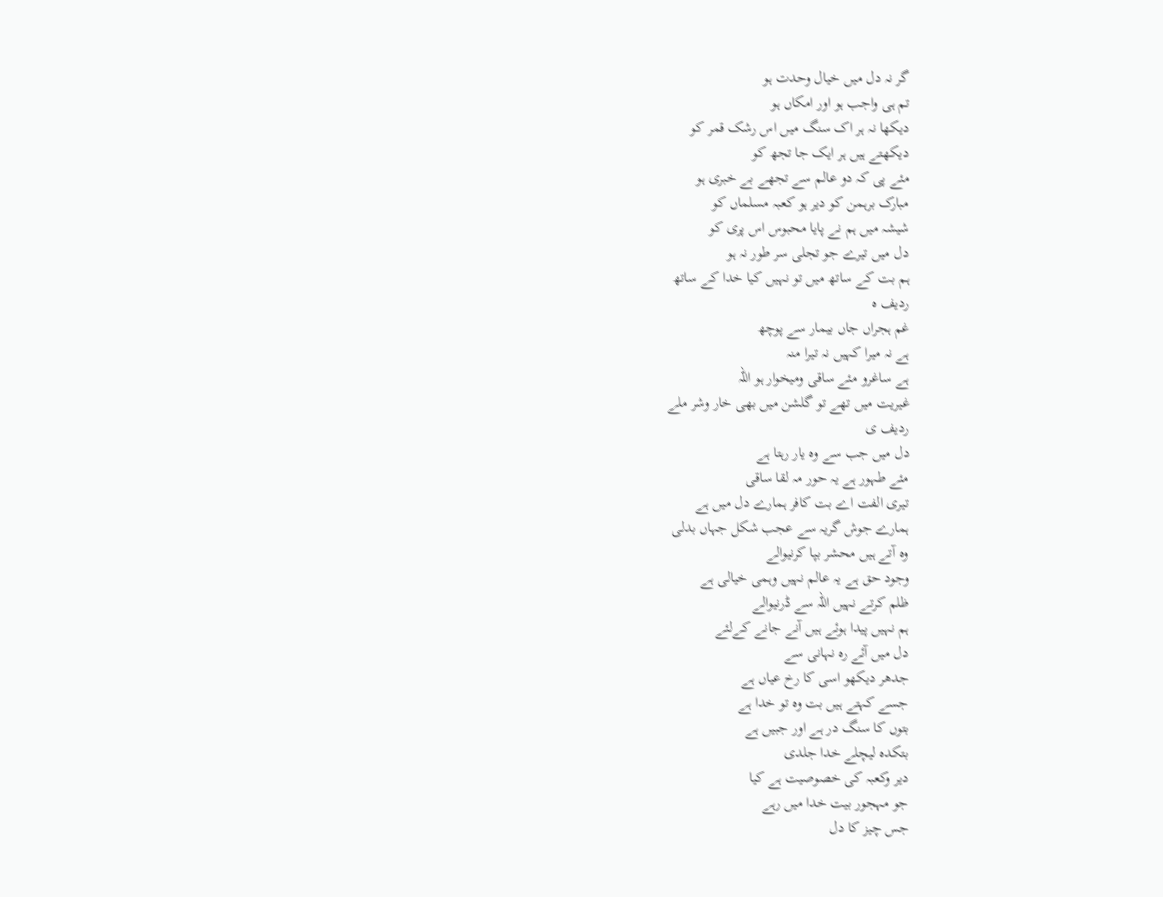گر نہ دل میں خیال وحدت ہو
تم ہی واجب ہو اور امکاں ہو
دیکھا نہ ہر اک سنگ میں اس رشک قمر کو
دیکھتے ہیں ہر ایک جا تجھ کو
مئے پی کہ دو عالم سے تجھے بے خبری ہو
مبارک برہمن کو دیر ہو کعبہ مسلماں کو
شیشہ میں ہم نے پایا محبوس اس پری کو
دل میں تیرے جو تجلی سر طور نہ ہو
ہم بت کے ساتھ میں تو نہیں کیا خدا کے ساتھ
ردیف ہ
غم ہجراں جاں بیمار سے پوچھ
ہے نہ میرا کہیں نہ تیرا منہ
ہے ساغرو مئے ساقی ومیخوار ہو اللہ
غیریت میں تھے تو گلشن میں بھی خار وشر ملے
ردیف ی
دل میں جب سے وہ یار رہتا ہے
مئے طہور ہے یہ حور مہ لقا ساقی
تیری الفت اے بت کافر ہمارے دل میں ہے
ہمارے جوش گریہ سے عجب شکل جہاں بدلی
وہ آتے ہیں محشر بپا کرنیوالے
وجود حق ہے یہ عالم نہیں وہمی خیالی ہے
ظلم کرتے نہیں اللہ سے ڈرنیوالے
ہم نہیں پیدا ہوئے ہیں آنے جانے کےلئے
دل میں آئے رہ نہانی سے
جدھر دیکھو اسی کا رخ عیاں ہے
جسے کہتے ہیں بت وہ تو خدا ہے
بتوں کا سنگ در ہے اور جبیں ہے
بتکدہ لیچلے خدا جلدی
دیر وکعبہ کی خصوصیت ہے کیا
جو مہجور بیت خدا میں رہے
جس چیز کا دل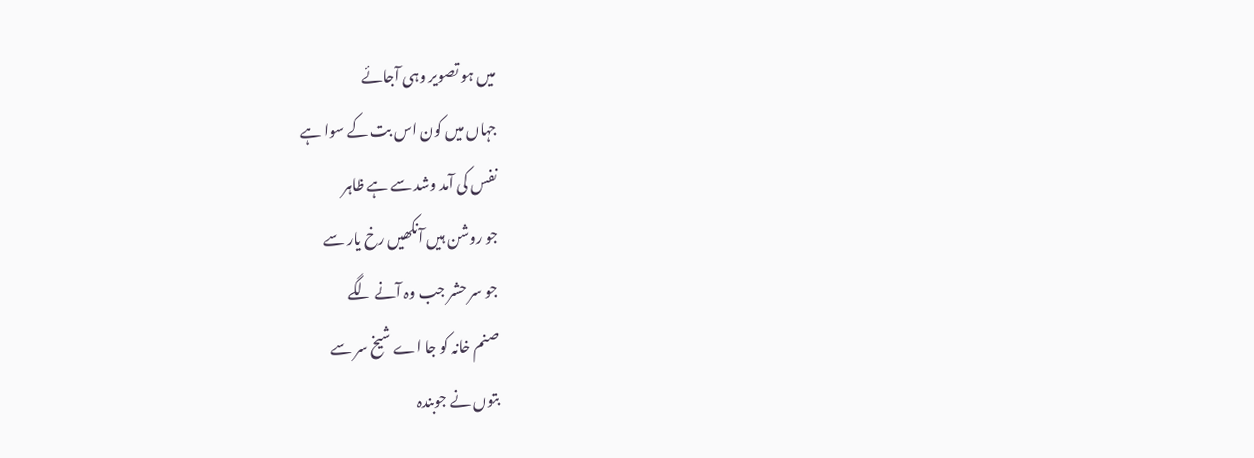میں ہو تصویر وہی آجائے
جہاں میں کون اس بت کے سوا ہے
نفس کی آمد وشد سے ہے ظاہر
جو روشن ہیں آنکھیں رخ یار سے
جو سر حشر جب وہ آنے لگے
صنم خانہ کو جا اے شیخ سر سے
بتوں نے جوبندہ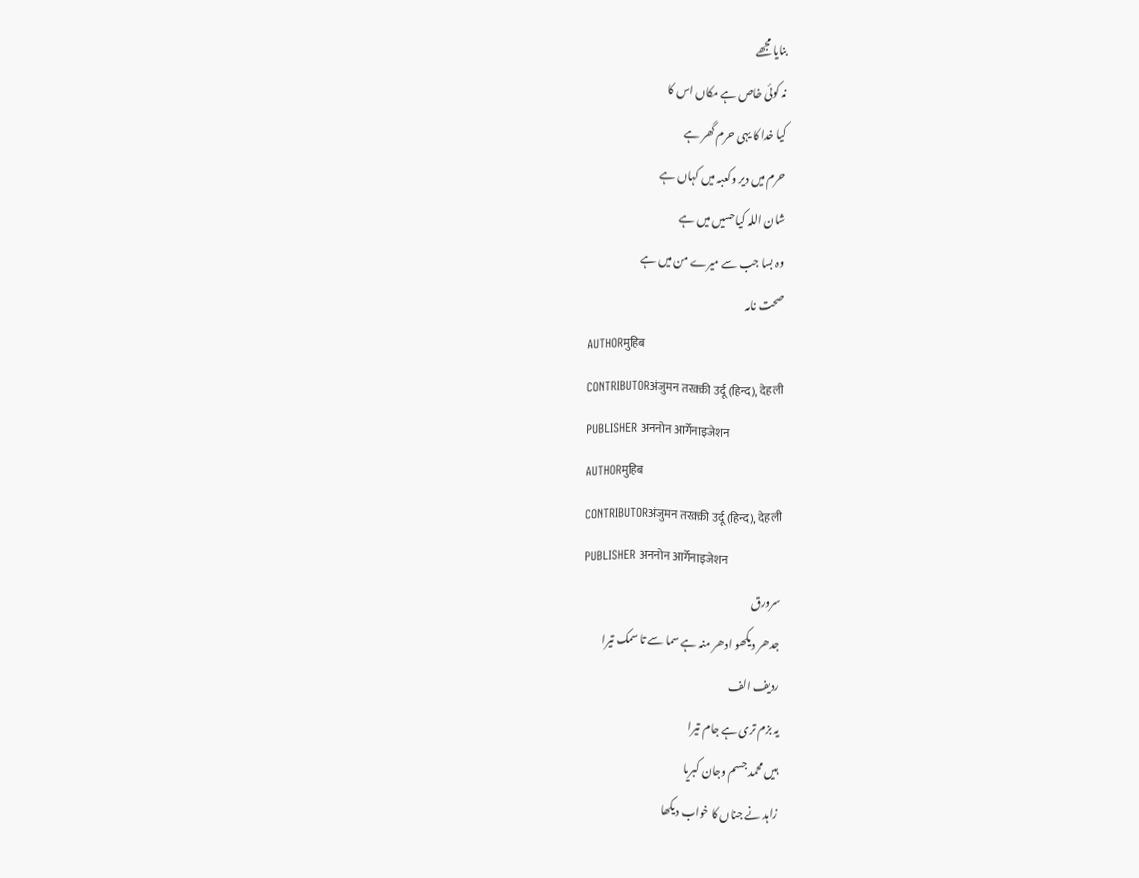بنایا مجھے
نہ کوئی خاص ہے مکاں اس کا
کیا خدا کا یہی حرم گھر ہے
حرم میں دیر وکعبہ میں کہاں ہے
شان اللہ کیاحسیں میں ہے
وہ بسا جب سے میرے من میں ہے
صحت نامہ
AUTHORमुहिब
CONTRIBUTORअंजुमन तरक़्क़ी उर्दू (हिन्द), देहली
PUBLISHER अननोन आर्गेनाइजेशन
AUTHORमुहिब
CONTRIBUTORअंजुमन तरक़्क़ी उर्दू (हिन्द), देहली
PUBLISHER अननोन आर्गेनाइजेशन
سرورق
جدھر دیکھو ادھر منہ ہے سما سے تا سمک تیرا
ردیف الف
یہ بزم تری ہے جام تیرا
ہیں محمد جسم وجان کبریا
زاہد نے جناں کا خواب دیکھا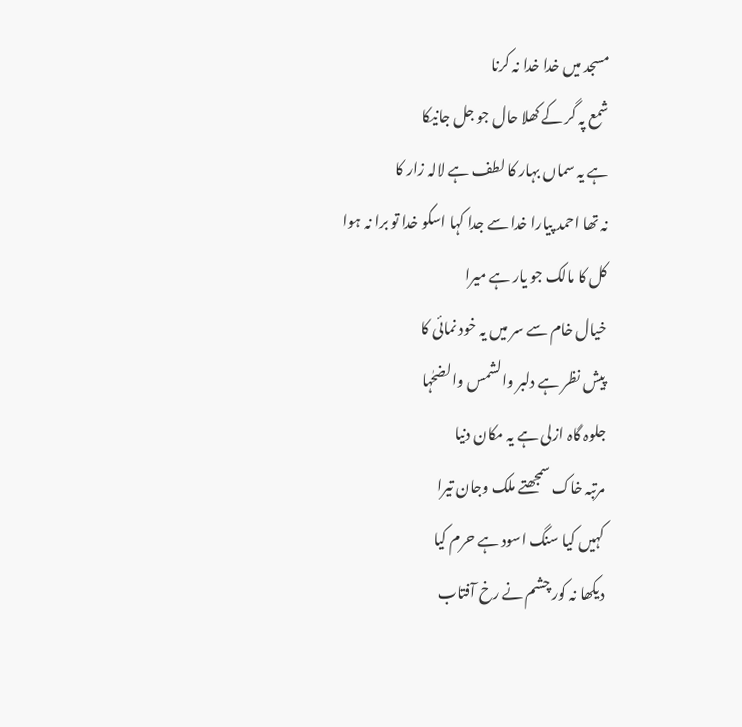مسجد میں خدا خدا نہ کرنا
شمع پہ گر کے کھلا حال جو جل جانیکا
ہے یہ سماں بہار کا لطف ہے لالہ زار کا
نہ تھا احمد پیارا خدا سے جدا کہا اسکو خدا تو برا نہ ہوا
کل کا مالک جو یار ہے میرا
خیال خام سے سر میں یہ خود نمائی کا
پیش نظر ہے دلبر والشمس والضحٰہا
جلوہ گاہ ازلی ہے یہ مکان دنیا
مرتبہ خاک سمجھتے ملک وجان تیرا
کہیں کیا سنگ اسود ہے حرم کیا
دیکھا نہ کور چشم نے رخ آفتاب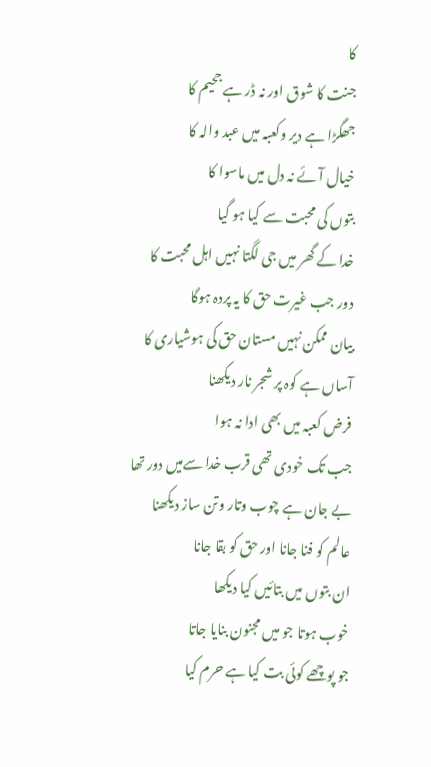کا
جنت کا شوق اور نہ ڈر ہے جحیم کا
جھگڑا ہے دیر وکعبہ میں عبد والہ کا
خیال آئے نہ دل میں ماسوا کا
بتوں کی محبت سے کیا ہو گیا
خدا کے گھر میں جی لگتا نہیں اہل محبت کا
دور جب غیرت حق کا یہ پردہ ہوگا
بیان ممکن نہیں مستان حق کی ہوشیاری کا
آساں ہے کوہ پر شجر نار دیکھنا
فرض کعبہ میں بھی ادا نہ ہوا
جب تک خودی تھی قرب خدا سےمیں دور تھا
بے جان ہے چوب وتار وتن ساز دیکھنا
عالم کو فنا جانا اور حق کو بقا جانا
ان بتوں میں بتائیں کیا دیکھا
خوب ہوتا جو میں مجنون بنایا جاتا
جو پوچھے کوئی بت کیا ہے حرم کیا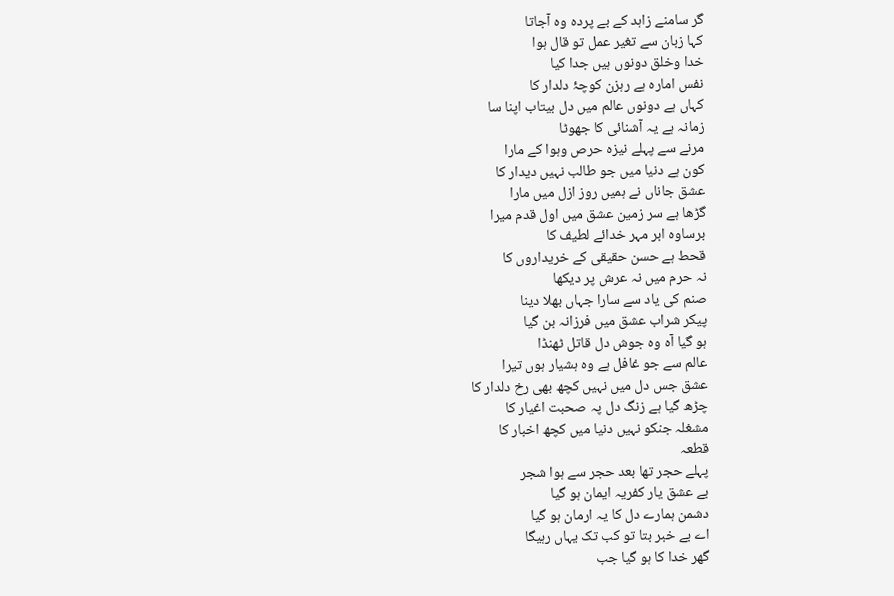گر سامنے زاہد کے بے پردہ وہ آجاتا
کہا زبان سے تغیر عمل تو قال ہوا
خدا وخلق دونوں ہیں جدا کیا
نفس امارہ ہے رہزن کوچۂ دلدار کا
کہاں ہے دونوں عالم میں دل بیتاب اپنا سا
زمانہ ہے یہ آشنائی کا جھوٹا
مرنے سے پہلے نیزہ حرص وہوا کے مارا
کون ہے دنیا میں جو طالب نہیں دیدار کا
عشق جاناں نے ہمیں روز ازل میں مارا
گڑھا ہے سر زمین عشق میں اول قدم میرا
برساوہ ابر مہر خدائے لطیف کا
قحط ہے حسن حقیقی کے خریداروں کا
نہ حرم میں نہ عرش پر دیکھا
صنم کی یاد سے سارا جہاں بھلا دینا
پیکر شراب عشق میں فرزانہ بن گیا
ہو گیا آہ وہ جوش دل قاتل ٹھنڈا
عالم سے جو غافل ہے وہ ہشیار ہوں تیرا
عشق جس دل میں نہیں کچھ بھی رخ دلدار کا
چڑھ گیا ہے زنگ دل پہ صحبت اغیار کا
مشغلہ جنکو نہیں دنیا میں کچھ اخبار کا
قطعہ
پہلے حجر تھا بعد حجر سے ہوا شجر
بے عشق یار کفریہ ایمان ہو گیا
دشمن ہمارے دل کا یہ ارمان ہو گیا
اے بے خبر بتا تو کب تک یہاں رہیگا
گھر خدا کا ہو گیا جب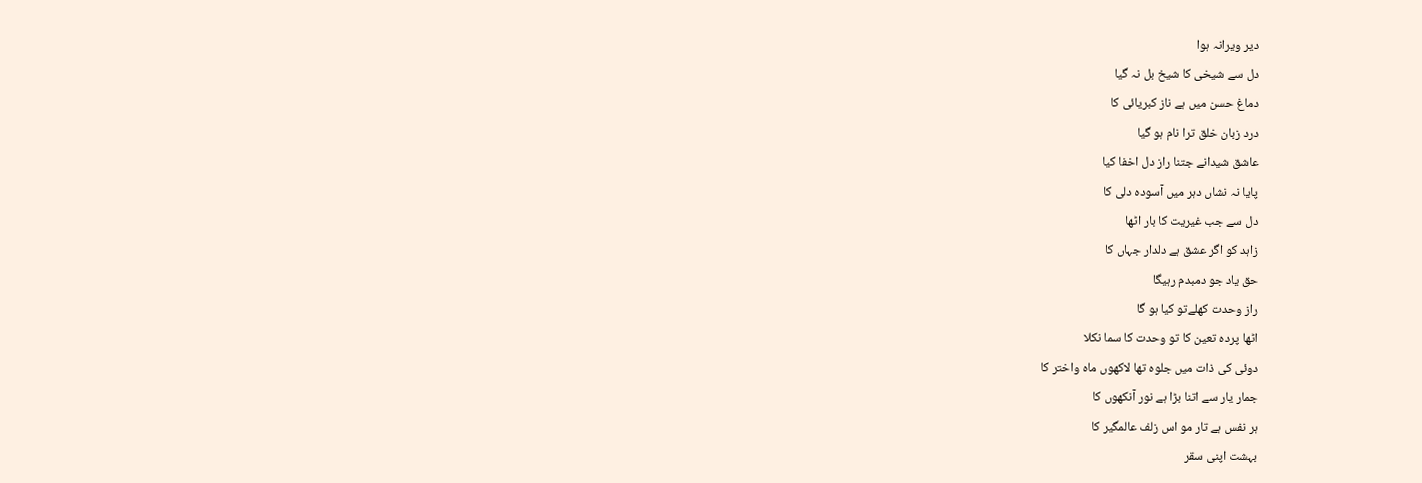دیر ویرانہ ہوا
دل سے شیخی کا شیخ بل نہ گیا
دماغ حسن میں ہے ناز کبریائی کا
درد زبان خلق ترا نام ہو گیا
عاشق شیدانے جتنا راز دل اخفا کیا
پایا نہ نشاں دہر میں آسودہ دلی کا
دل سے جب غیریت کا بار اٹھا
زاہد کو اگر عشق ہے دلدار جہاں کا
حق یاد جو دمبدم رہیگا
راز وحدت کھلےتو کیا ہو گا
اٹھا پردہ تعین کا تو وحدت کا سما نکلا
دوئی کی ذات میں جلوہ تھا لاکھوں ماہ واختر کا
جمار یار سے اتنا بڑا ہے نور آنکھوں کا
ہر نفس ہے تار مو اس زلف عالمگیر کا
بہشت اپنی سقر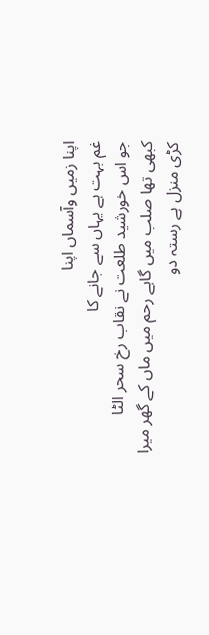اپنا زمیں وآسماں اپنا
غم بہت ہے یہاں سے جانے کا
جو اس خورشید طلعت نے نقاب رخ سحر الٹا
کبھی تھا صلب میں گاہے رحم میں ماں کے گھر میرا
کڑی منزل ہے رستہ دو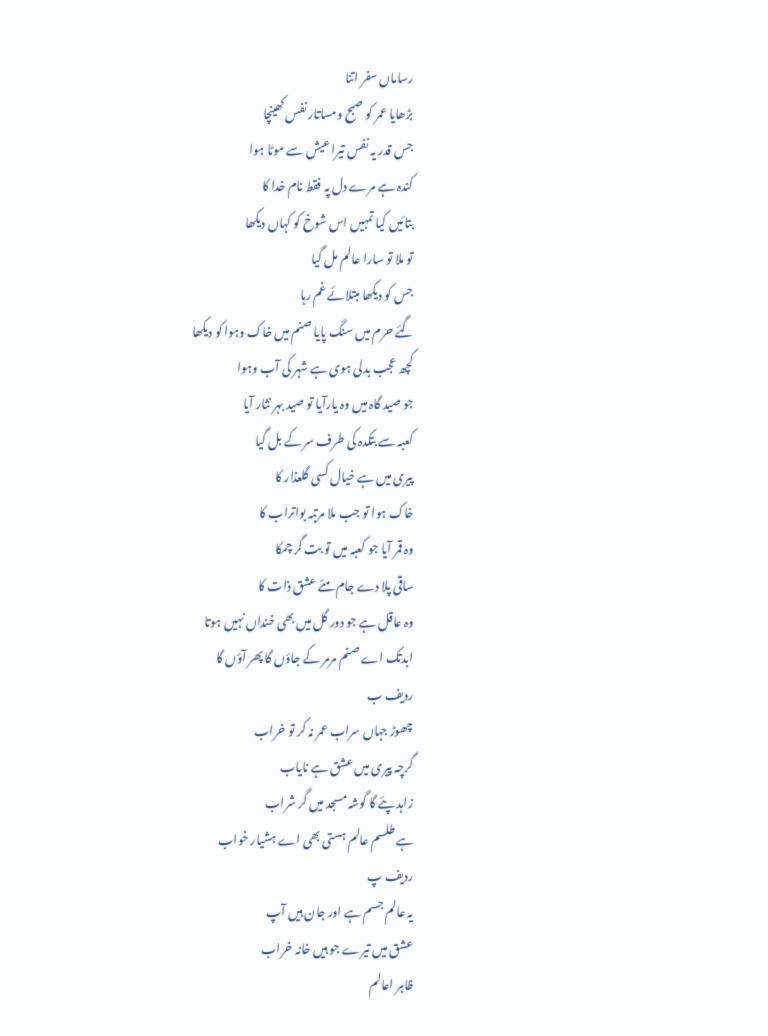رساماں سفر اتنا
بڑھایا عمر کو صبح ومساتار نفس کھینچا
جس قدر یہ نفس تیرا عیش سے موٹا ہوا
کندہ ہے مرے دل پہ فقط نام خدا کا
بتائیں کیا تمہیں اس شوخ کو کہاں دیکھا
تو ملا تو سارا عالم مل گیا
جس کو دیکھا مبتلائے غم رہا
گئے حرم میں سنگ پایا صنم میں خاک وہوا کو دیکھا
کچھ عجب بدلی ہوی ہے شہر کی آب وہوا
جو صید گاہ میں وہ یارآیا تو صید بہر نثار آیا
کعبہ سے بتکدہ کی طرف سر کے بل گیا
پیری میں ہے خیال کسی گلعذار کا
خاک ہوا تو جب ملا مرتبہ بواتراب کا
وہ قمر آیا جو کعبہ میں تو بت گر چمکا
ساقی پلا دے جام مئے عشق ذات کا
وہ عاقل ہے جو دور گل میں بھی خنداں نہیں ہوتا
ابدتک اے صنم مرمر کے جاؤں گا پھر آؤں گا
ردیف ب
چھوڑ جہاں سراب عمر نہ کر تو خراب
گرچہ پیری میں عشق ہے نایاب
زاہد پئے گا گوشہ مسجد میں گر شراب
ہے طلسم عالم ہستی بھی اے ہشیار خواب
ردیف پ
یہ عالم جسم ہے اور جان ہیں آپ
عشق میں تیرے جو ہیں خانہ خراب
ظاہر اعالم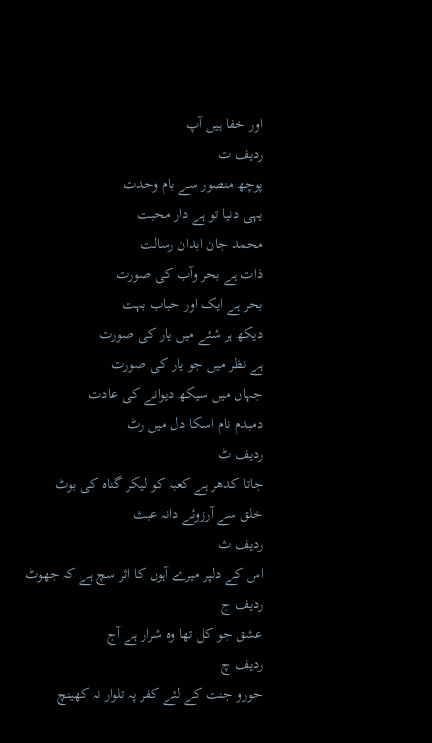اور خفا ہیں آپ
ردیف ت
پوچھ منصور سے بام وحدت
یہی دنیا تو ہے دار محبت
محمد جان ابدان رسالت
ذات ہے بحر وآب کی صورت
بحر ہے ایک اور حباب بہت
دیکھ ہر شئے میں یار کی صورت
ہے نظر میں جو یار کی صورت
جہاں میں سیکھ دیوانے کی عادت
دمبدم نام اسکا دل میں رٹ
ردیف ٹ
جاتا کدھر ہے کعبہ کو لیکر گناہ کی بوٹ
خلق سے آرزوئے دانہ عبث
ردیف ث
اس کے دلپر میرے آہوں کا اثر سچ ہے کہ جھوٹ
ردیف ج
عشق جو کل تھا وہ شرار ہے آج
ردیف چ
حورو جنت کے لئے کفر پہ تلوار نہ کھینچ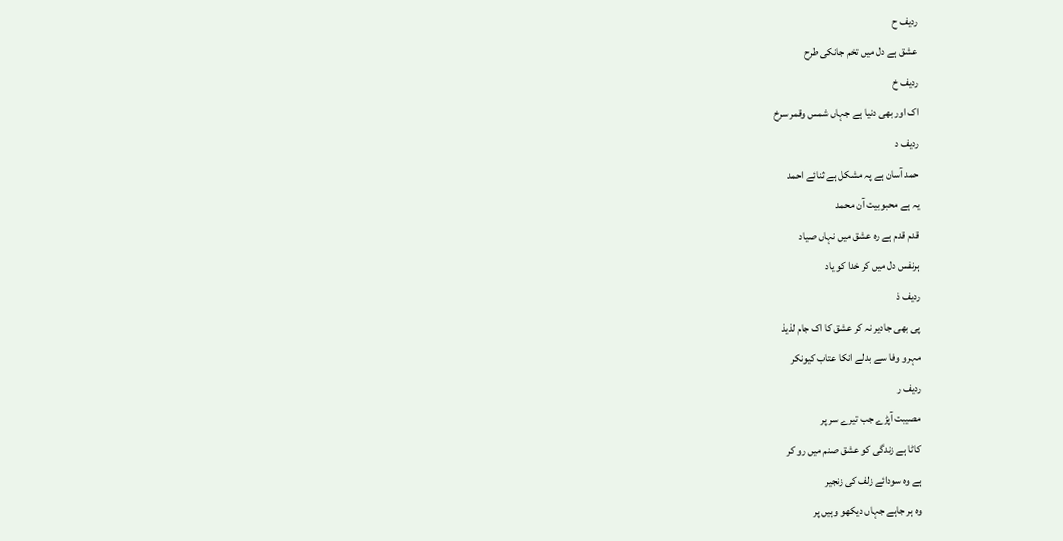ردیف ح
عشق ہے دل میں تخم جانکی طرح
ردیف خ
اک اور بھی دنیا ہے جہاں شمس وقمر سرخ
ردیف د
حمد آسان ہے پہ مشکل ہے ثنائے احمد
یہ ہے محبوبیت آن محمد
قدم قدم ہے رہ عشق میں نہاں صیاد
ہرنفس دل میں کر خدا کو یاد
ردیف ذ
پی بھی جادیر نہ کر عشق کا اک جام لذیذ
مہرو وفا سے بدلے انکا عتاب کیونکر
ردیف ر
مصیبت آپڑے جب تیرے سر پر
کاٹا ہے زندگی کو عشق صنم میں رو کر
ہے وہ سودائے زلف کی زنجیر
وہ ہر جاہے جہاں دیکھو وہیں پر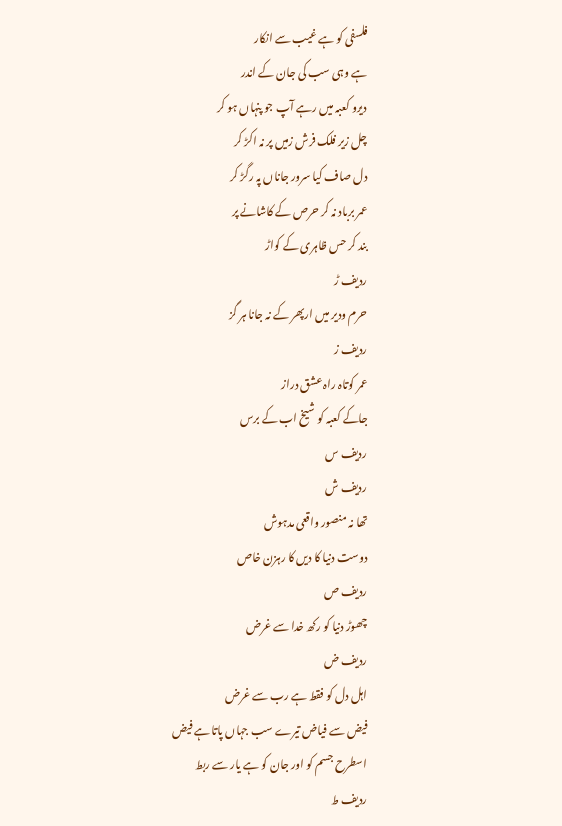فلسفی کو ہے غیب سے انکار
ہے وہی سب کی جان کے اندر
دیرو کعبہ میں رہے آپ جو پنہاں ہو کر
چل زیر فلک فرش زمیں پر نہ اکڑ کر
دل صاف کیا سرور جاناں پہ رگڑ کر
عمر برباد نہ کر حرص کے کاشانے پر
بند کر حس ظاہری کے کواڑ
ردیف ڑ
حرم ودیر میں ارپھر کے نہ جانا ہر گز
ردیف ز
عمر کوتاہ راہ عشق دراز
جاکے کعبہ کو شیخ اب کے برس
ردیف س
ردیف ش
تھا نہ منصور واقعی مدہوش
دوست دنیا کا دیں کا رہزن خاص
ردیف ص
چھوڑ دنیا کو رکھ خدا سے غرض
ردیف ض
اہل دل کو فقط ہے رب سے غرض
فیض سے فیاض تیرے سب جہاں پاتا ہے فیض
اسطرح جسم کو اور جان کو ہے یار سے ربط
ردیف ط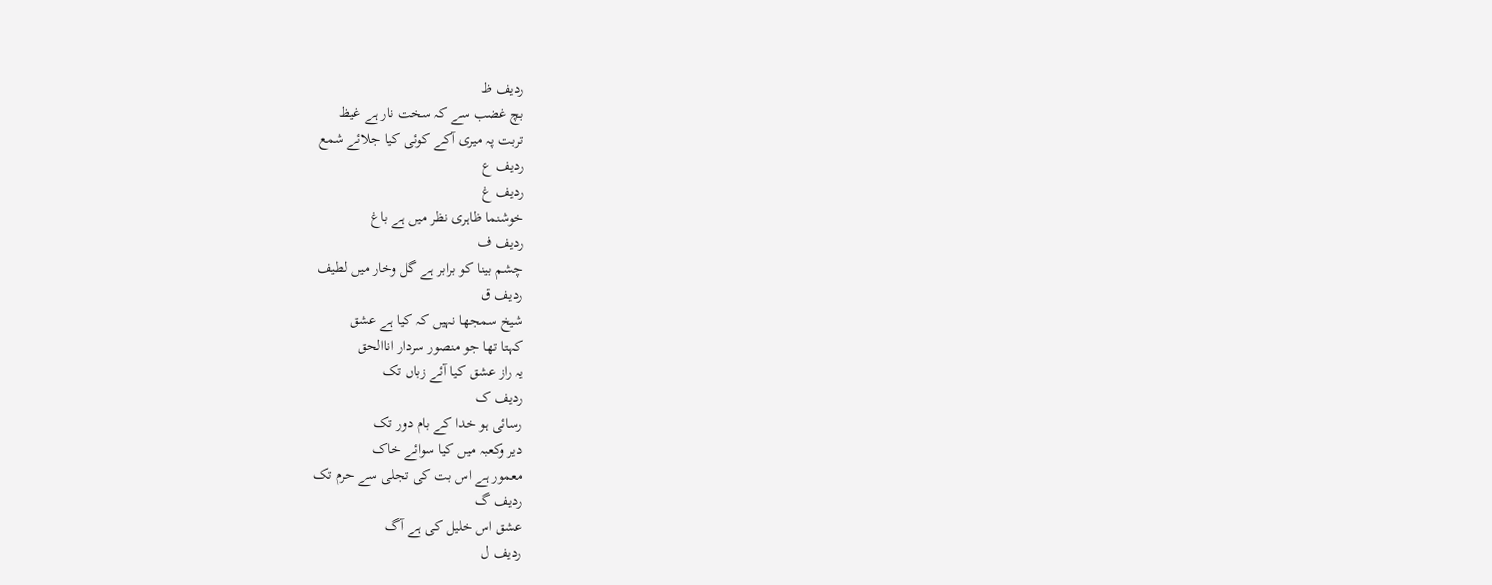ردیف ظ
بچ غضب سے کہ سخت نار ہے غیظ
تربت پہ میری آکے کوئی کیا جلائے شمع
ردیف ع
ردیف غ
خوشنما ظاہری نظر میں ہے باغ
ردیف ف
چشم بینا کو برابر ہے گل وخار میں لطیف
ردیف ق
شیخ سمجھا نہیں کہ کیا ہے عشق
کہتا تھا جو منصور سردار اناالحق
یہ راز عشق کیا آئے زباں تک
ردیف ک
رسائی ہو خدا کے بام دور تک
دیر وکعبہ میں کیا سوائے خاک
معمور ہے اس بت کی تجلی سے حرم تک
ردیف گ
عشق اس خلیل کی ہے آگ
ردیف ل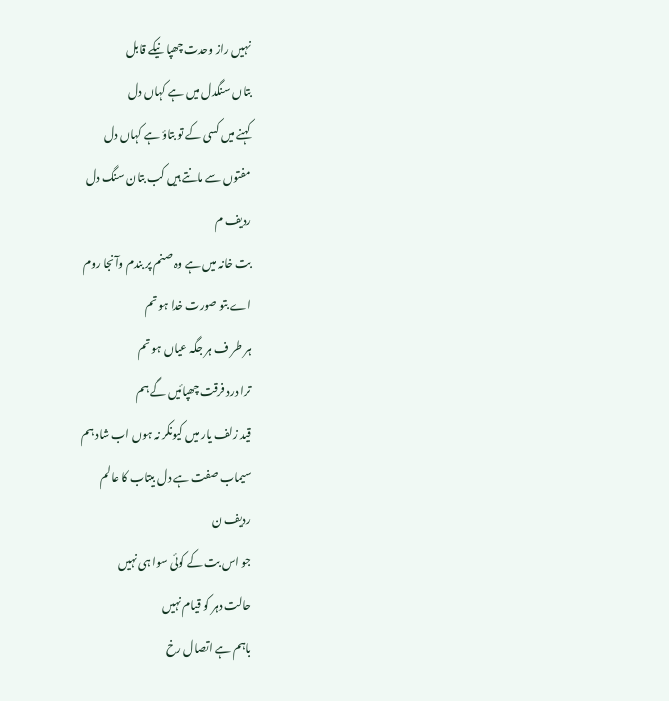نہیں راز وحدت چھپا نیکے قابل
بتاں سنگدل میں ہے کہاں دل
کہنے میں کسی کے تو بتاؤ ہے کہاں دل
مفتوں سے مانتے ہیں کب بتان سنگ دل
ردیف م
بت خانہ میں ہے وہ صنم پر بندم وآنجا روم
اے بتو صورت خدا ہو تم
ہر طر ف ہر جگہ عیاں ہو تم
ترا درد فرقت چھپائیں گے ہم
قید زلف یار میں کیونکر نہ ہوں اب شاد ہم
سیماب صفت ہے دل بیتاب کا عالم
ردیف ن
جو اس بت کے کوئی سوا ہی نہیں
حالت دہر کو قیام نہیں
باہم ہے اتصال رخ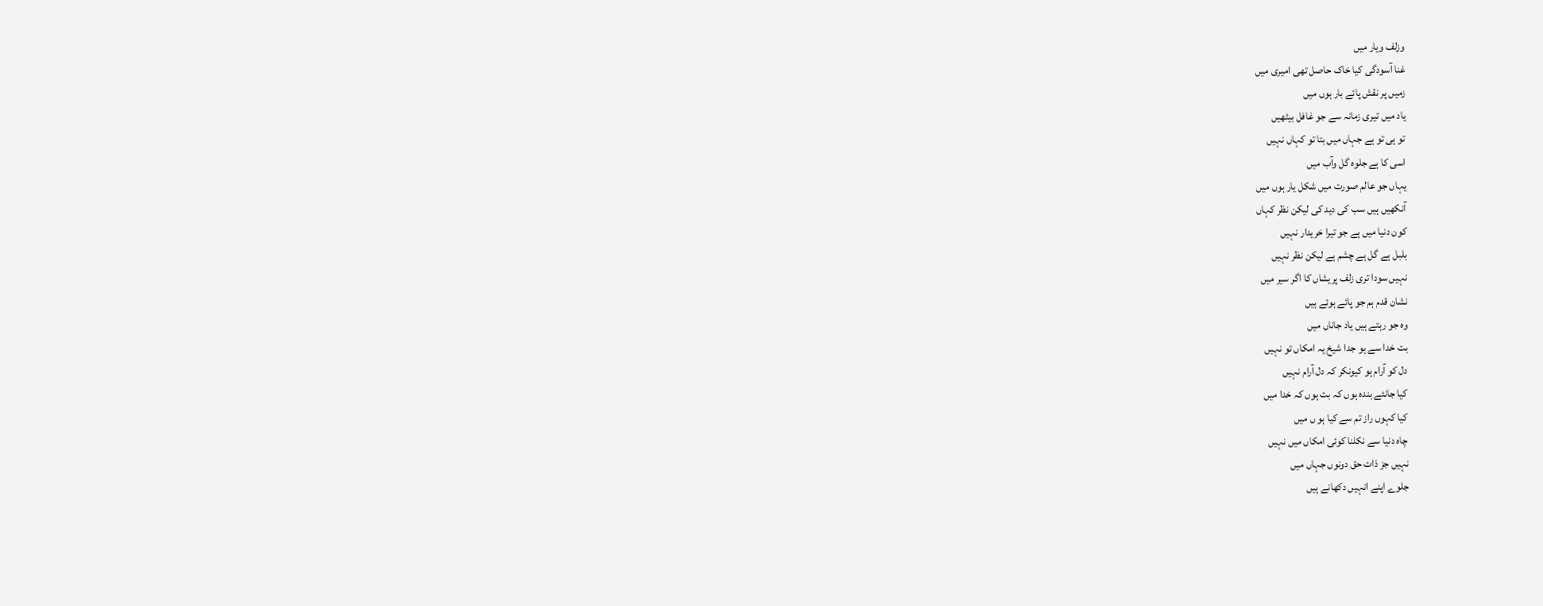وزلف ویار میں
غنا آسودگی کیا خاک حاصل تھی امیری میں
زمیں پر نقش پائے بار ہوں میں
یاد میں تیری زمانہ سے جو غافل بیٹھیں
تو ہی تو ہے جہاں میں بتا تو کہاں نہیں
اسی کا ہے جلوہ گل وآب میں
یہاں جو عالم صورت میں شکل یار ہوں میں
آنکھیں ہیں سب کی دید کی لیکن نظر کہاں
کون دنیا میں ہے جو تیرا خریدار نہیں
بلبل ہے گل ہے چشم ہے لیکن نظر نہیں
نہیں سودا تری زلف پریشاں کا اگر سیر میں
نشان قدم ہم جو پائے ہوئے ہیں
وہ جو رہتے ہیں یاد جاناں میں
بت خدا سے ہو جدا شیخ یہ امکاں تو نہیں
دل کو آرام ہو کیونکر کہ دل آرام نہیں
کیا جانئے بندہ ہوں کہ بت ہوں کہ خدا میں
کیا کہوں راز تم سے کیا ہو ں میں
چاہ دنیا سے نکلنا کوئی امکاں میں نہیں
نہیں جز ذات حق دونوں جہاں میں
جلوے اپنے انہیں دکھانے ہیں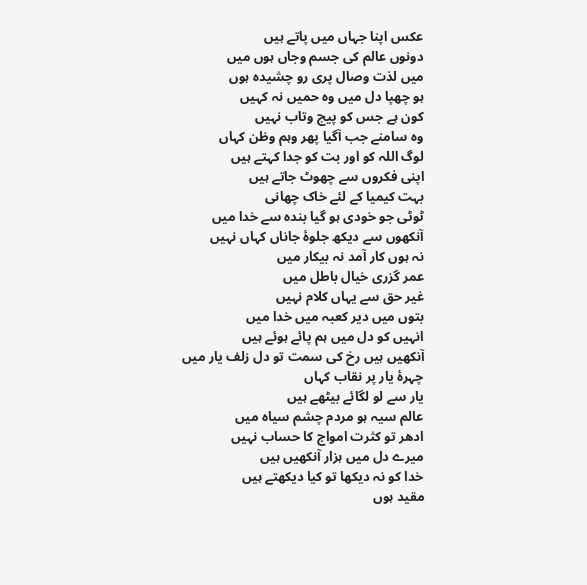عکس اپنا جہاں میں پاتے ہیں
دونوں عالم کی جسم وجاں ہوں میں
میں لذت وصال پری رو چشیدہ ہوں
ہو چھپا دل میں وہ حمیں نہ کہیں
کون ہے جس کو پیچ وتاب نہیں
وہ سامنے جب آگیا پھر وہم وظن کہاں
لوگ اللہ کو اور بت کو جدا کہتے ہیں
اپنی فکروں سے چھوٹ جاتے ہیں
بہت کیمیا کے لئے خاک چھانی
ٹوٹی جو خودی ہو گیا بندہ سے خدا میں
آنکھوں سے دیکھ جلوۂ جاناں کہاں نہیں
نہ ہوں کار آمد نہ بیکار میں
عمر گزری خیال باطل میں
غیر حق سے یہاں کلام نہیں
بتوں میں دیر کعبہ میں خدا میں
انہیں کو دل میں ہم پائے ہوئے ہیں
آنکھیں ہیں رخ کی سمت تو دل زلف یار میں
چہرۂ یار پر نقاب کہاں
یار سے لو لگائے بیٹھے ہیں
عالم سیہ ہو مردم چشم سیاہ میں
ادھر تو کثرت امواج کا حساب نہیں
میرے دل میں ہزار آنکھیں ہیں
خدا کو نہ دیکھا تو کیا دیکھتے ہیں
مقید ہوں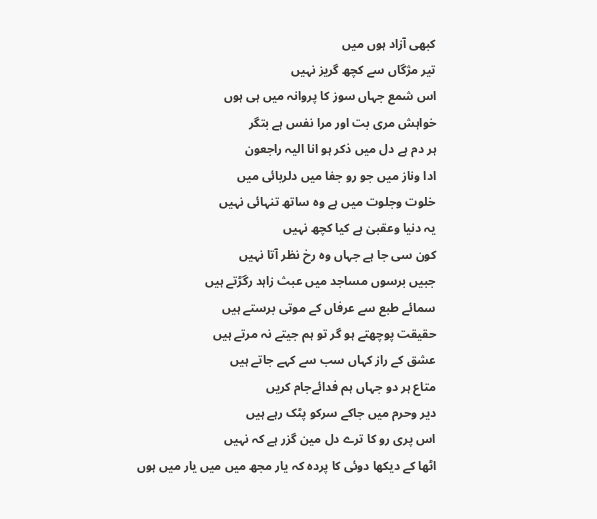کبھی آزاد ہوں میں
تیر مژگاں سے کچھ گریز نہیں
اس شمع جہاں سوز کا پروانہ میں ہی ہوں
خواہش مری بت اور مرا نفس ہے بتگر
ہر دم ہے دل میں ذکر ہو انا الیہ راجعون
ادا وناز میں جو رو جفا میں دلربائی میں
خلوت وجلوت میں ہے وہ ساتھ تنہائی نہیں
یہ دنیا وعقبیٰ ہے کیا کچھ نہیں
کون سی جا ہے جہاں وہ رخ نظر آتا نہیں
جبیں برسوں مساجد میں عبث زاہد رگڑتے ہیں
سمائے طبع سے عرفاں کے موتی برستے ہیں
حقیقت پوچھتے ہو گر تو ہم جیتے نہ مرتے ہیں
عشق کے راز کہاں سب سے کہے جاتے ہیں
متاع ہر دو جہاں ہم فدائےجام کریں
دیر وحرم میں جاکے سرکو پٹک رہے ہیں
اس پری رو کا ترے دل مین گزر ہے کہ نہیں
اٹھا کے دیکھا دوئی کا پردہ کہ یار مجھ میں میں یار میں ہوں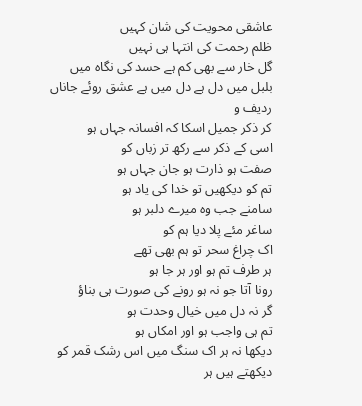عاشقی محویت کی شان کہیں
ظلم رحمت کی انتہا ہی نہیں
گل خار سے بھی کم ہے حسد کی نگاہ میں
بلبل میں دل ہے دل میں ہے عشق روئے جاناں
ردیف و
کر ذکر جمیل اسکا کہ افسانہ جہاں ہو
اسی کے ذکر سے رکھ تر زباں کو
صفت ہو ذارت ہو جان جہاں ہو
تم کو دیکھیں تو خدا کی یاد ہو
سامنے جب وہ میرے دلبر ہو
ساغر مئے پلا دیا ہم کو
اک چراغ سحر تو ہم بھی تھے
ہر طرف تم ہو اور ہر جا ہو
رونا آتا جو نہ ہو رونے کی صورت ہی بناؤ
گر نہ دل میں خیال وحدت ہو
تم ہی واجب ہو اور امکاں ہو
دیکھا نہ ہر اک سنگ میں اس رشک قمر کو
دیکھتے ہیں ہر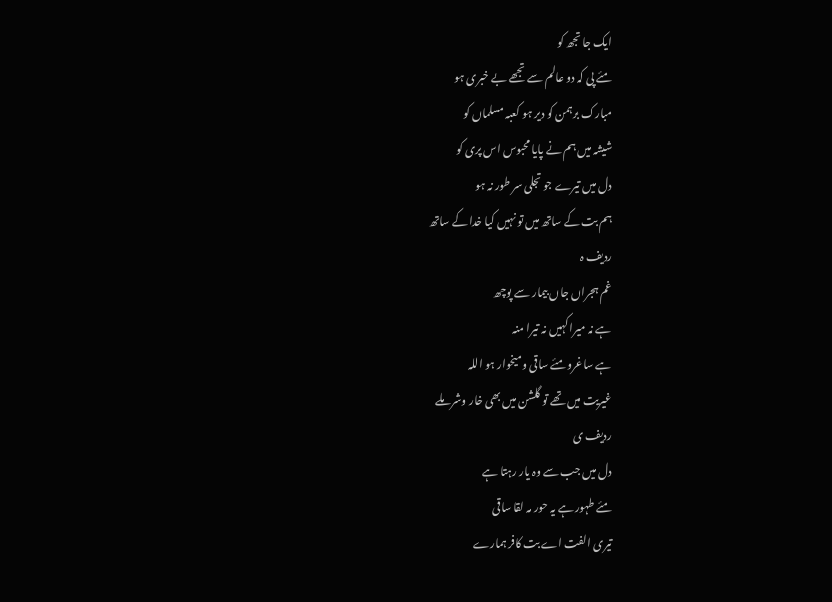ایک جا تجھ کو
مئے پی کہ دو عالم سے تجھے بے خبری ہو
مبارک برہمن کو دیر ہو کعبہ مسلماں کو
شیشہ میں ہم نے پایا محبوس اس پری کو
دل میں تیرے جو تجلی سر طور نہ ہو
ہم بت کے ساتھ میں تو نہیں کیا خدا کے ساتھ
ردیف ہ
غم ہجراں جاں بیمار سے پوچھ
ہے نہ میرا کہیں نہ تیرا منہ
ہے ساغرو مئے ساقی ومیخوار ہو اللہ
غیریت میں تھے تو گلشن میں بھی خار وشر ملے
ردیف ی
دل میں جب سے وہ یار رہتا ہے
مئے طہور ہے یہ حور مہ لقا ساقی
تیری الفت اے بت کافر ہمارے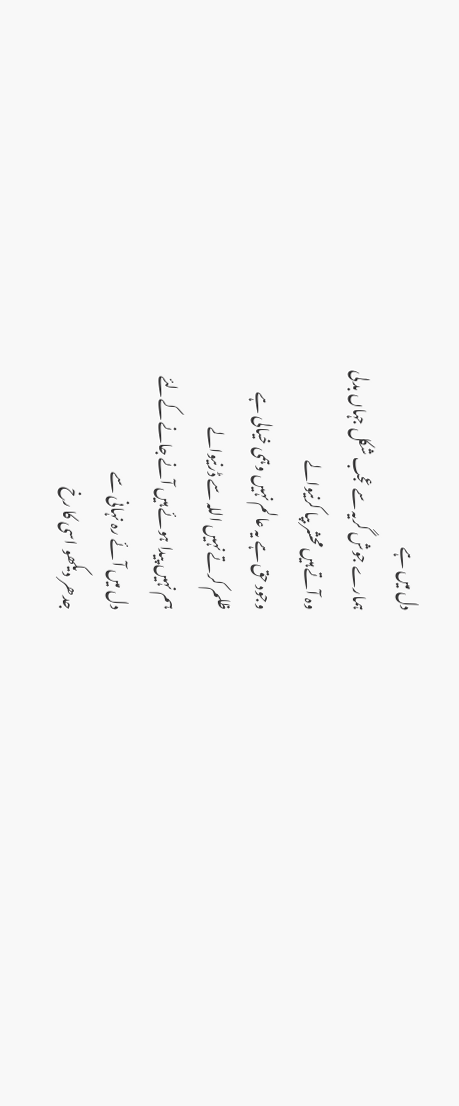دل میں ہے
ہمارے جوش گریہ سے عجب شکل جہاں بدلی
وہ آتے ہیں محشر بپا کرنیوالے
وجود حق ہے یہ عالم نہیں وہمی خیالی ہے
ظلم کرتے نہیں اللہ سے ڈرنیوالے
ہم نہیں پیدا ہوئے ہیں آنے جانے کےلئے
دل میں آئے رہ نہانی سے
جدھر دیکھو اسی کا رخ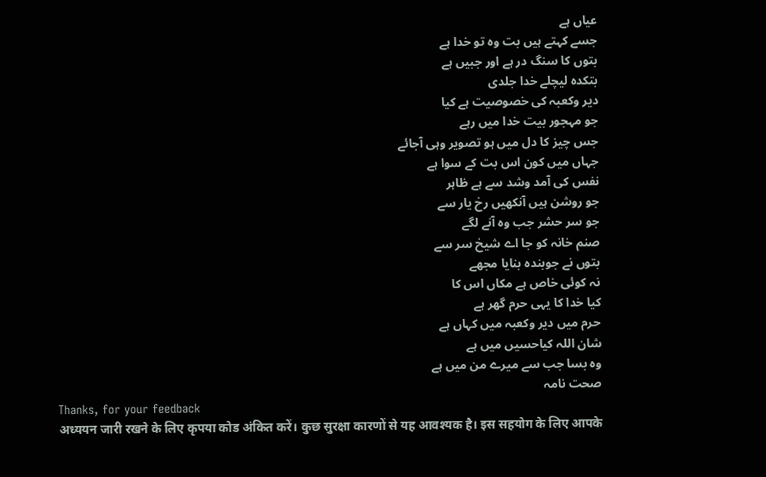عیاں ہے
جسے کہتے ہیں بت وہ تو خدا ہے
بتوں کا سنگ در ہے اور جبیں ہے
بتکدہ لیچلے خدا جلدی
دیر وکعبہ کی خصوصیت ہے کیا
جو مہجور بیت خدا میں رہے
جس چیز کا دل میں ہو تصویر وہی آجائے
جہاں میں کون اس بت کے سوا ہے
نفس کی آمد وشد سے ہے ظاہر
جو روشن ہیں آنکھیں رخ یار سے
جو سر حشر جب وہ آنے لگے
صنم خانہ کو جا اے شیخ سر سے
بتوں نے جوبندہ بنایا مجھے
نہ کوئی خاص ہے مکاں اس کا
کیا خدا کا یہی حرم گھر ہے
حرم میں دیر وکعبہ میں کہاں ہے
شان اللہ کیاحسیں میں ہے
وہ بسا جب سے میرے من میں ہے
صحت نامہ
Thanks, for your feedback
अध्ययन जारी रखने के लिए कृपया कोड अंकित करें। कुछ सुरक्षा कारणों से यह आवश्यक है। इस सहयोग के लिए आपके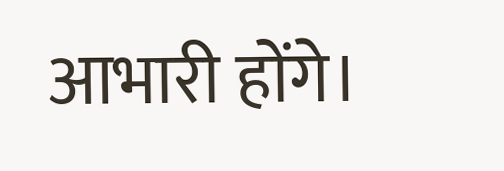आभारी होंगे।